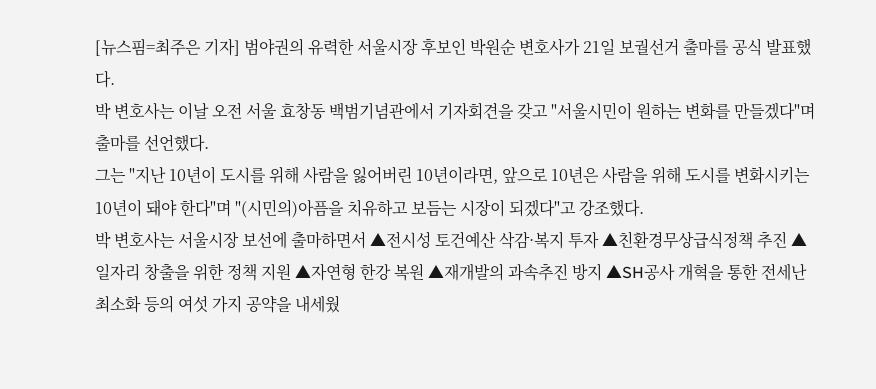[뉴스핌=최주은 기자] 범야권의 유력한 서울시장 후보인 박원순 변호사가 21일 보궐선거 출마를 공식 발표했다.
박 변호사는 이날 오전 서울 효창동 백범기념관에서 기자회견을 갖고 "서울시민이 원하는 변화를 만들겠다"며 출마를 선언했다.
그는 "지난 10년이 도시를 위해 사람을 잃어버린 10년이라면, 앞으로 10년은 사람을 위해 도시를 변화시키는 10년이 돼야 한다"며 "(시민의)아픔을 치유하고 보듬는 시장이 되겠다"고 강조했다.
박 변호사는 서울시장 보선에 출마하면서 ▲전시성 토건예산 삭감·복지 투자 ▲친환경무상급식정책 추진 ▲일자리 창출을 위한 정책 지원 ▲자연형 한강 복원 ▲재개발의 과속추진 방지 ▲SH공사 개혁을 통한 전세난 최소화 등의 여섯 가지 공약을 내세웠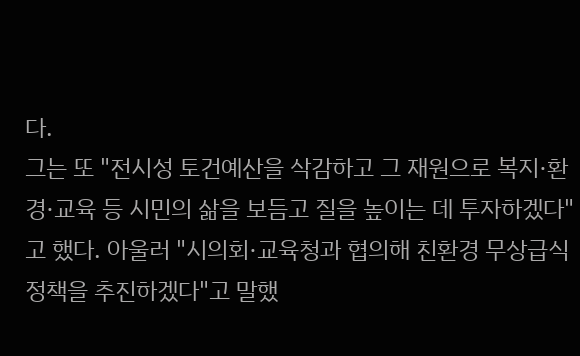다.
그는 또 "전시성 토건예산을 삭감하고 그 재원으로 복지·환경·교육 등 시민의 삶을 보듬고 질을 높이는 데 투자하겠다"고 했다. 아울러 "시의회·교육청과 협의해 친환경 무상급식 정책을 추진하겠다"고 말했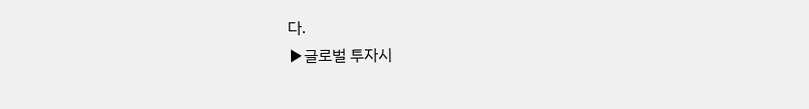다.
▶글로벌 투자시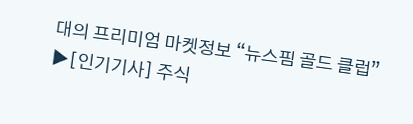대의 프리미엄 마켓정보 “뉴스핌 골드 클럽”
▶[인기기사] 주식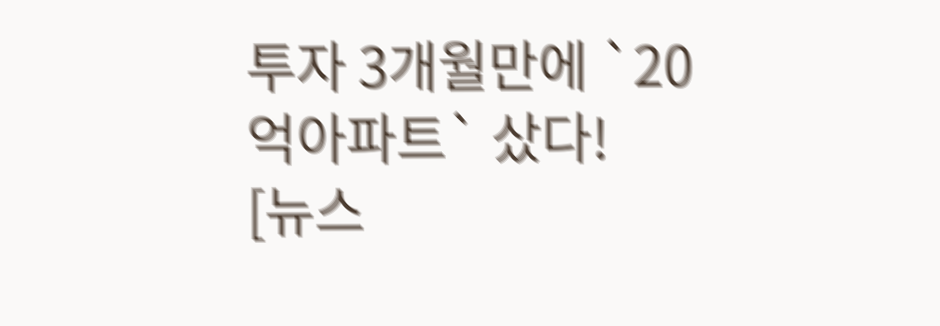투자 3개월만에 `20억아파트` 샀다!
[뉴스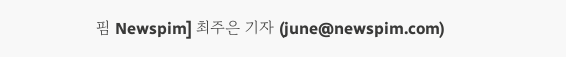핌 Newspim] 최주은 기자 (june@newspim.com)